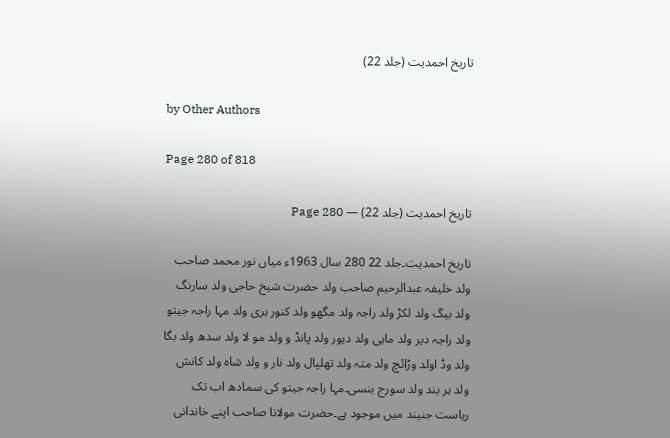تاریخ احمدیت (جلد 22)

by Other Authors

Page 280 of 818

تاریخ احمدیت (جلد 22) — Page 280

تاریخ احمدیت۔جلد 22 280 سال 1963ء میاں نور محمد صاحب ولد خلیفہ عبدالرحیم صاحب ولد حضرت شیخ حاجی ولد سارنگ ولد بیگ ولد لکڑ ولد راجہ ولد مگهو ولد کنور ہری ولد مہا راجہ جیتو ولد راجہ دیر ولد ماہی ولد دیور ولد پانڈ و ولد مو لا ولد سدھ ولد بگا ولد وڈ اولد وڑائچ ولد متہ ولد تھلپال ولد نار و ولد شاہ ولد کانش ولد ہر بند ولد سورج بنسی۔مہا راجہ جیتو کی سمادھ اب تک ریاست جنیند میں موجود ہے۔حضرت مولانا صاحب اپنے خاندانی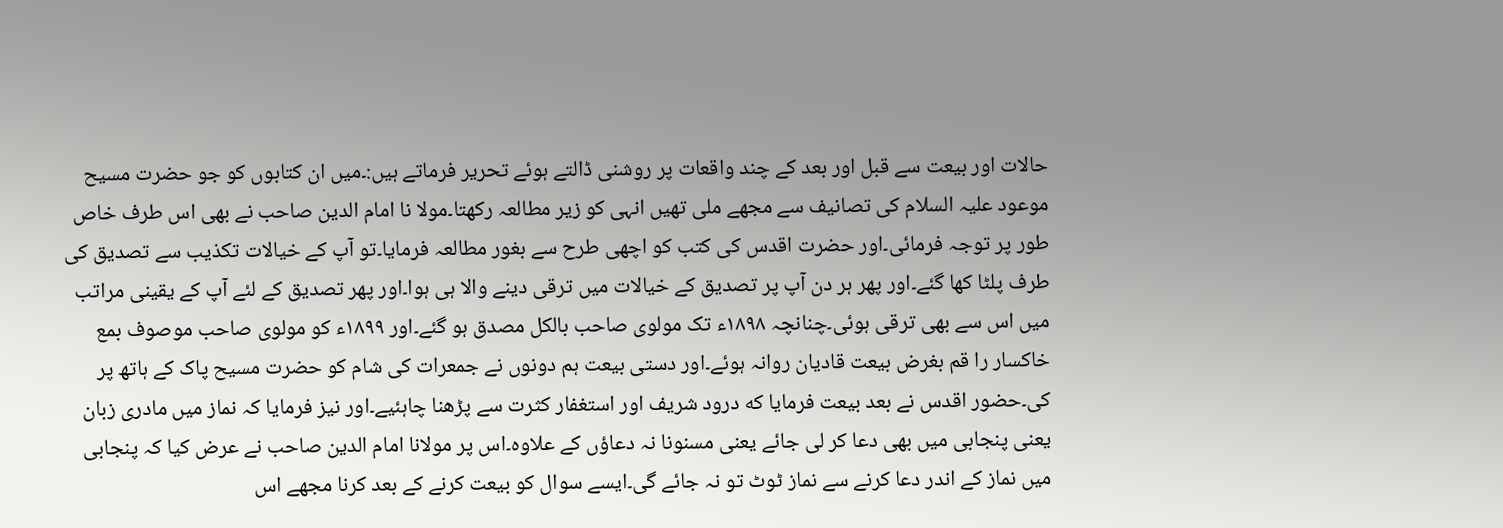حالات اور بیعت سے قبل اور بعد کے چند واقعات پر روشنی ڈالتے ہوئے تحریر فرماتے ہیں:۔میں ان کتابوں کو جو حضرت مسیح موعود علیہ السلام کی تصانیف سے مجھے ملی تھیں انہی کو زیر مطالعہ رکھتا۔مولا نا امام الدین صاحب نے بھی اس طرف خاص طور پر توجہ فرمائی۔اور حضرت اقدس کی کتب کو اچھی طرح سے بغور مطالعہ فرمایا۔تو آپ کے خیالات تکذیب سے تصدیق کی طرف پلٹا کھا گئے۔اور پھر ہر دن آپ پر تصدیق کے خیالات میں ترقی دینے والا ہی ہوا۔اور پھر تصدیق کے لئے آپ کے یقینی مراتب میں اس سے بھی ترقی ہوئی۔چنانچہ ۱۸۹۸ء تک مولوی صاحب بالکل مصدق ہو گئے۔اور ۱۸۹۹ء کو مولوی صاحب موصوف بمع خاکسار را قم بغرض بیعت قادیان روانہ ہوئے۔اور دستی بیعت ہم دونوں نے جمعرات کی شام کو حضرت مسیح پاک کے ہاتھ پر کی۔حضور اقدس نے بعد بیعت فرمایا که درود شریف اور استغفار کثرت سے پڑھنا چاہئیے۔اور نیز فرمایا کہ نماز میں مادری زبان یعنی پنجابی میں بھی دعا کر لی جائے یعنی مسنونا نہ دعاؤں کے علاوہ۔اس پر مولانا امام الدین صاحب نے عرض کیا کہ پنجابی میں نماز کے اندر دعا کرنے سے نماز ٹوٹ تو نہ جائے گی۔ایسے سوال کو بیعت کرنے کے بعد کرنا مجھے اس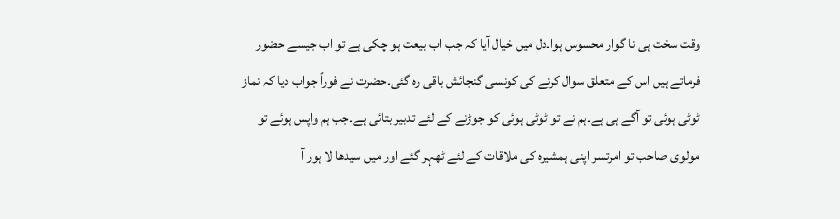وقت سخت ہی نا گوار محسوس ہوا۔دل میں خیال آیا کہ جب اب بیعت ہو چکی ہے تو اب جیسے حضور فرماتے ہیں اس کے متعلق سوال کرنے کی کونسی گنجائش باقی رہ گئی۔حضرت نے فوراً جواب دیا کہ نماز ٹوٹی ہوئی تو آگے ہی ہے۔ہم نے تو ٹوٹی ہوئی کو جوڑنے کے لئے تدبیر بتائی ہے۔جب ہم واپس ہوئے تو مولوی صاحب تو امرتسر اپنی ہمشیرہ کی ملاقات کے لئے ٹھہر گئے اور میں سیدھا لا ہور آ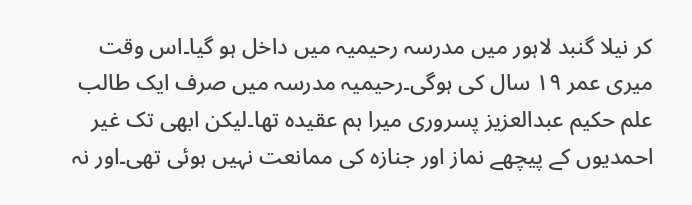کر نیلا گنبد لاہور میں مدرسہ رحیمیہ میں داخل ہو گیا۔اس وقت میری عمر ۱۹ سال کی ہوگی۔رحیمیہ مدرسہ میں صرف ایک طالب علم حکیم عبدالعزیز پسروری میرا ہم عقیدہ تھا۔لیکن ابھی تک غیر احمدیوں کے پیچھے نماز اور جنازہ کی ممانعت نہیں ہوئی تھی۔اور نہ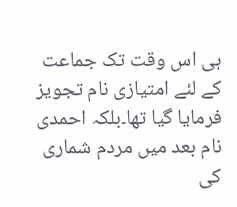ہی اس وقت تک جماعت کے لئے امتیازی نام تجویز فرمایا گیا تھا۔بلکہ احمدی نام بعد میں مردم شماری کی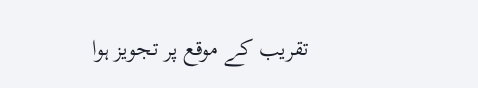تقریب کے موقع پر تجویز ہوا